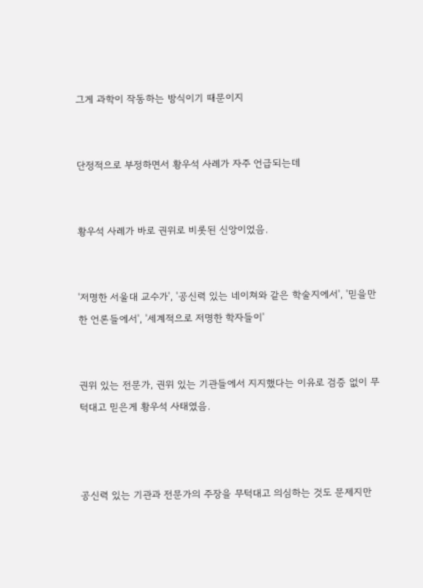그게 과학이 작동하는 방식이기 때문이지


단정적으로 부정하면서 황우석 사례가 자주 언급되는데


황우석 사례가 바로 권위로 비롯된 신앙이었음.


'저명한 서울대 교수가', '공신력 있는 네이쳐와 같은 학술지에서', '믿을만한 언론들에서', '세계적으로 저명한 학자들이'


권위 있는 전문가, 권위 있는 기관들에서 지지했다는 이유로 검증 없이 무턱대고 믿은게 황우석 사태였음.



공신력 있는 기관과 전문가의 주장을 무턱대고 의심하는 것도 문제지만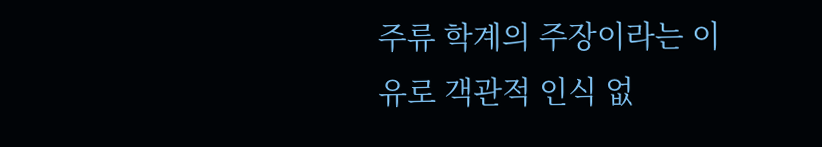주류 학계의 주장이라는 이유로 객관적 인식 없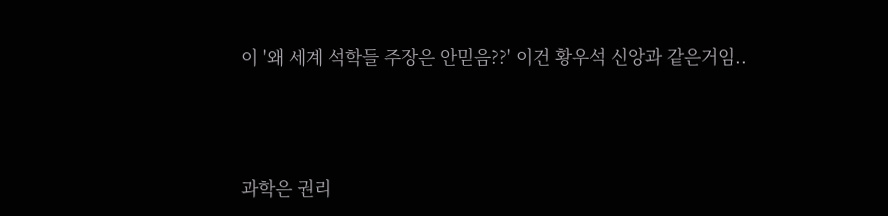이 '왜 세계 석학들 주장은 안믿음??' 이건 황우석 신앙과 같은거임..



과학은 권리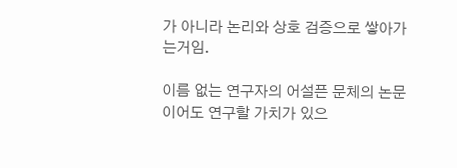가 아니라 논리와 상호 검증으로 쌓아가는거임.

이름 없는 연구자의 어설픈 문체의 논문이어도 연구할 가치가 있으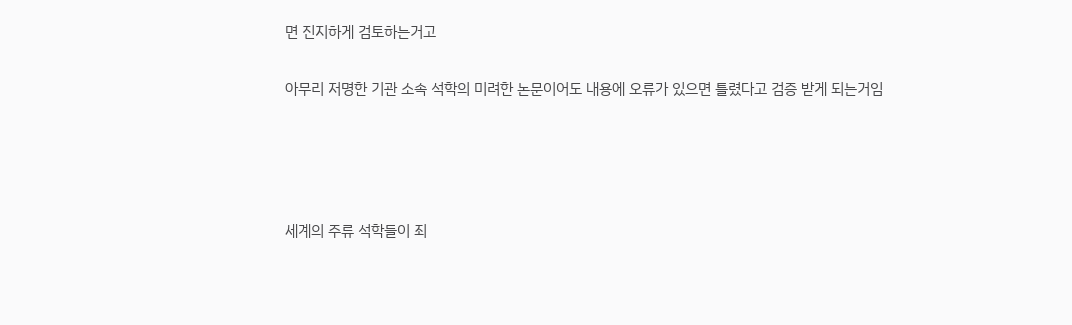면 진지하게 검토하는거고

아무리 저명한 기관 소속 석학의 미려한 논문이어도 내용에 오류가 있으면 틀렸다고 검증 받게 되는거임




세계의 주류 석학들이 죄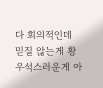다 회의적인데 믿질 않는게 황우석스러운게 아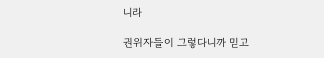니라

권위자들이 그렇다니까 믿고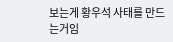보는게 황우석 사태를 만드는거임